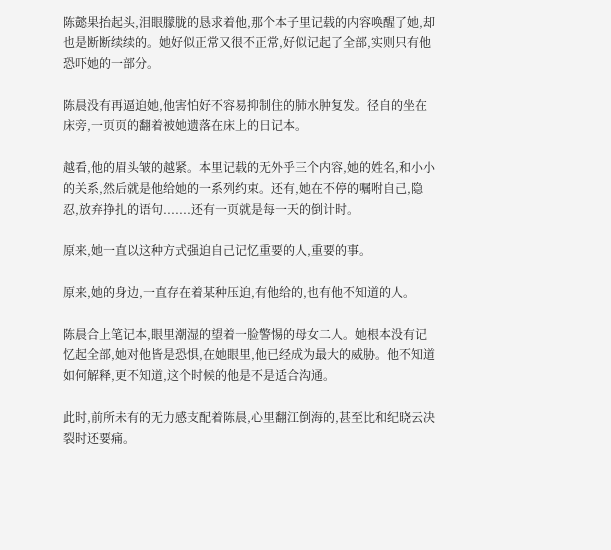陈懿果抬起头,泪眼朦胧的恳求着他,那个本子里记载的内容唤醒了她,却也是断断续续的。她好似正常又很不正常,好似记起了全部,实则只有他恐吓她的一部分。

陈晨没有再逼迫她,他害怕好不容易抑制住的肺水肿复发。径自的坐在床旁,一页页的翻着被她遗落在床上的日记本。

越看,他的眉头皱的越紧。本里记载的无外乎三个内容,她的姓名,和小小的关系,然后就是他给她的一系列约束。还有,她在不停的嘱咐自己,隐忍,放弃挣扎的语句.......还有一页就是每一天的倒计时。

原来,她一直以这种方式强迫自己记忆重要的人,重要的事。

原来,她的身边,一直存在着某种压迫,有他给的,也有他不知道的人。

陈晨合上笔记本,眼里潮湿的望着一脸警惕的母女二人。她根本没有记忆起全部,她对他皆是恐惧,在她眼里,他已经成为最大的威胁。他不知道如何解释,更不知道,这个时候的他是不是适合沟通。

此时,前所未有的无力感支配着陈晨,心里翻江倒海的,甚至比和纪晓云决裂时还要痛。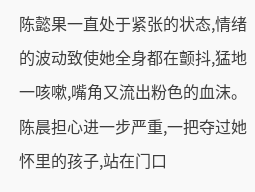陈懿果一直处于紧张的状态,情绪的波动致使她全身都在颤抖,猛地一咳嗽,嘴角又流出粉色的血沫。陈晨担心进一步严重,一把夺过她怀里的孩子,站在门口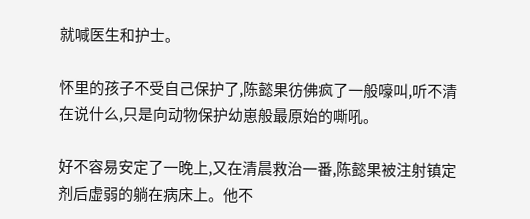就喊医生和护士。

怀里的孩子不受自己保护了,陈懿果彷佛疯了一般嚎叫,听不清在说什么,只是向动物保护幼崽般最原始的嘶吼。

好不容易安定了一晚上,又在清晨救治一番,陈懿果被注射镇定剂后虚弱的躺在病床上。他不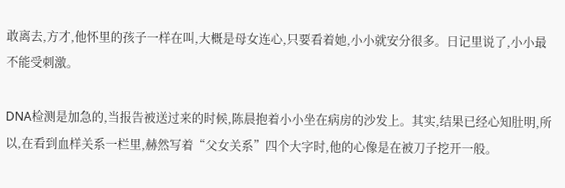敢离去,方才,他怀里的孩子一样在叫,大概是母女连心,只要看着她,小小就安分很多。日记里说了,小小最不能受刺激。

DNA检测是加急的,当报告被送过来的时候,陈晨抱着小小坐在病房的沙发上。其实,结果已经心知肚明,所以,在看到血样关系一栏里,赫然写着“父女关系”四个大字时,他的心像是在被刀子挖开一般。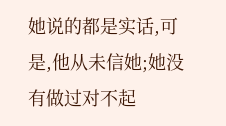她说的都是实话,可是,他从未信她;她没有做过对不起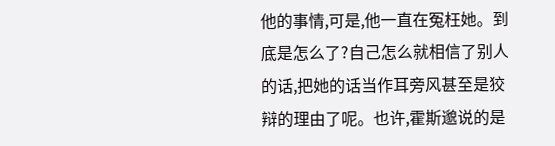他的事情,可是,他一直在冤枉她。到底是怎么了?自己怎么就相信了别人的话,把她的话当作耳旁风甚至是狡辩的理由了呢。也许,霍斯邈说的是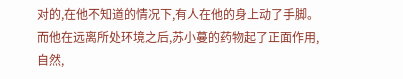对的,在他不知道的情况下,有人在他的身上动了手脚。而他在远离所处环境之后,苏小蔓的药物起了正面作用,自然,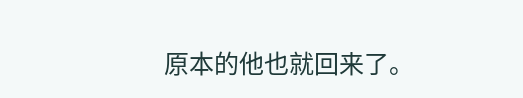原本的他也就回来了。